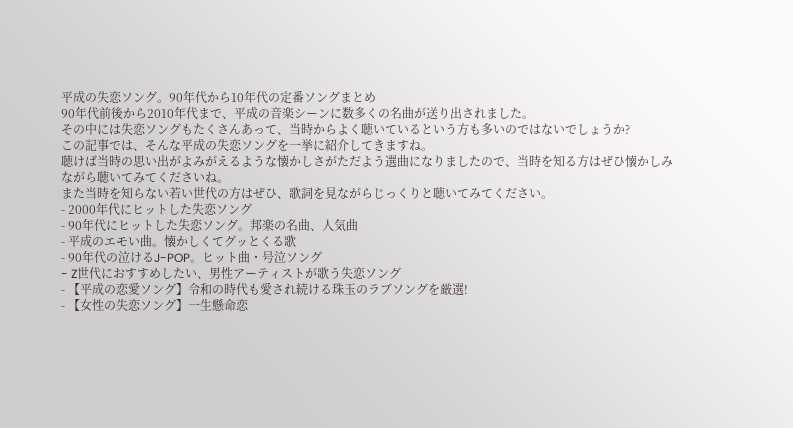平成の失恋ソング。90年代から10年代の定番ソングまとめ
90年代前後から2010年代まで、平成の音楽シーンに数多くの名曲が送り出されました。
その中には失恋ソングもたくさんあって、当時からよく聴いているという方も多いのではないでしょうか?
この記事では、そんな平成の失恋ソングを一挙に紹介してきますね。
聴けば当時の思い出がよみがえるような懐かしさがただよう選曲になりましたので、当時を知る方はぜひ懐かしみながら聴いてみてくださいね。
また当時を知らない若い世代の方はぜひ、歌詞を見ながらじっくりと聴いてみてください。
- 2000年代にヒットした失恋ソング
- 90年代にヒットした失恋ソング。邦楽の名曲、人気曲
- 平成のエモい曲。懐かしくてグッとくる歌
- 90年代の泣けるJ-POP。ヒット曲・号泣ソング
- Z世代におすすめしたい、男性アーティストが歌う失恋ソング
- 【平成の恋愛ソング】令和の時代も愛され続ける珠玉のラブソングを厳選!
- 【女性の失恋ソング】一生懸命恋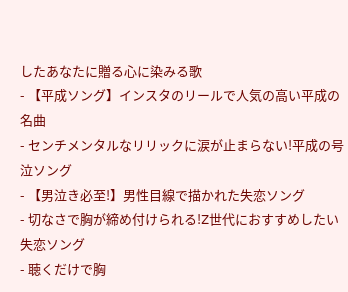したあなたに贈る心に染みる歌
- 【平成ソング】インスタのリールで人気の高い平成の名曲
- センチメンタルなリリックに涙が止まらない!平成の号泣ソング
- 【男泣き必至!】男性目線で描かれた失恋ソング
- 切なさで胸が締め付けられる!Z世代におすすめしたい失恋ソング
- 聴くだけで胸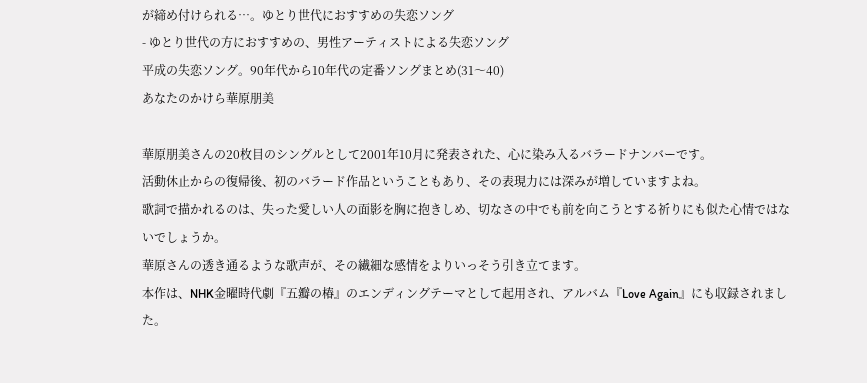が締め付けられる…。ゆとり世代におすすめの失恋ソング
- ゆとり世代の方におすすめの、男性アーティストによる失恋ソング
平成の失恋ソング。90年代から10年代の定番ソングまとめ(31〜40)
あなたのかけら華原朋美

華原朋美さんの20枚目のシングルとして2001年10月に発表された、心に染み入るバラードナンバーです。
活動休止からの復帰後、初のバラード作品ということもあり、その表現力には深みが増していますよね。
歌詞で描かれるのは、失った愛しい人の面影を胸に抱きしめ、切なさの中でも前を向こうとする祈りにも似た心情ではないでしょうか。
華原さんの透き通るような歌声が、その繊細な感情をよりいっそう引き立てます。
本作は、NHK金曜時代劇『五瓣の椿』のエンディングテーマとして起用され、アルバム『Love Again』にも収録されました。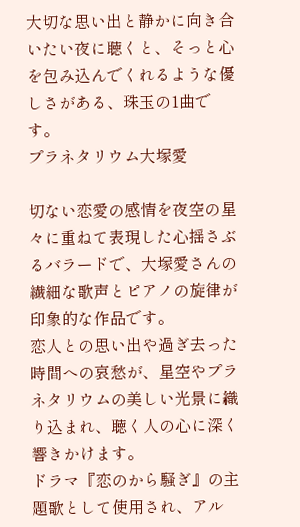大切な思い出と静かに向き合いたい夜に聴くと、そっと心を包み込んでくれるような優しさがある、珠玉の1曲です。
プラネタリウム大塚愛

切ない恋愛の感情を夜空の星々に重ねて表現した心揺さぶるバラードで、大塚愛さんの繊細な歌声とピアノの旋律が印象的な作品です。
恋人との思い出や過ぎ去った時間への哀愁が、星空やプラネタリウムの美しい光景に織り込まれ、聴く人の心に深く響きかけます。
ドラマ『恋のから騒ぎ』の主題歌として使用され、アル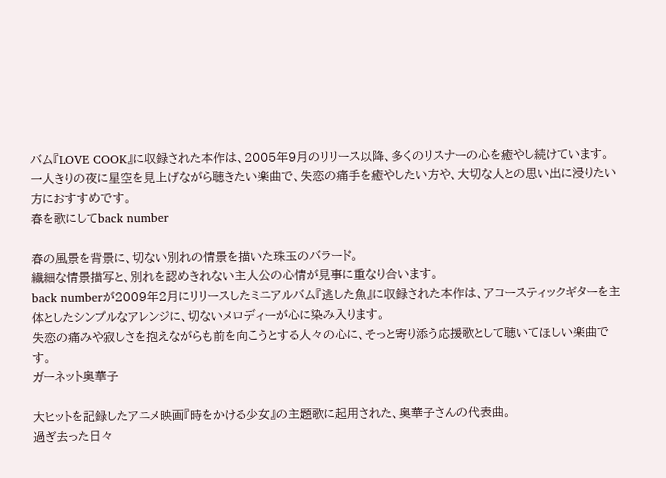バム『LOVE COOK』に収録された本作は、2005年9月のリリース以降、多くのリスナーの心を癒やし続けています。
一人きりの夜に星空を見上げながら聴きたい楽曲で、失恋の痛手を癒やしたい方や、大切な人との思い出に浸りたい方におすすめです。
春を歌にしてback number

春の風景を背景に、切ない別れの情景を描いた珠玉のバラード。
繊細な情景描写と、別れを認めきれない主人公の心情が見事に重なり合います。
back numberが2009年2月にリリースしたミニアルバム『逃した魚』に収録された本作は、アコースティックギターを主体としたシンプルなアレンジに、切ないメロディーが心に染み入ります。
失恋の痛みや寂しさを抱えながらも前を向こうとする人々の心に、そっと寄り添う応援歌として聴いてほしい楽曲です。
ガーネット奥華子

大ヒットを記録したアニメ映画『時をかける少女』の主題歌に起用された、奥華子さんの代表曲。
過ぎ去った日々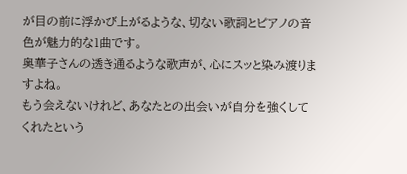が目の前に浮かび上がるような、切ない歌詞とピアノの音色が魅力的な1曲です。
奥華子さんの透き通るような歌声が、心にスッと染み渡りますよね。
もう会えないけれど、あなたとの出会いが自分を強くしてくれたという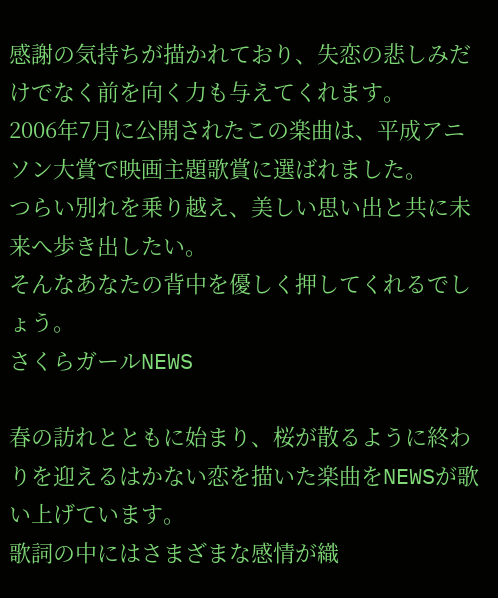感謝の気持ちが描かれており、失恋の悲しみだけでなく前を向く力も与えてくれます。
2006年7月に公開されたこの楽曲は、平成アニソン大賞で映画主題歌賞に選ばれました。
つらい別れを乗り越え、美しい思い出と共に未来へ歩き出したい。
そんなあなたの背中を優しく押してくれるでしょう。
さくらガールNEWS

春の訪れとともに始まり、桜が散るように終わりを迎えるはかない恋を描いた楽曲をNEWSが歌い上げています。
歌詞の中にはさまざまな感情が織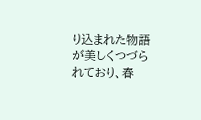り込まれた物語が美しくつづられており、春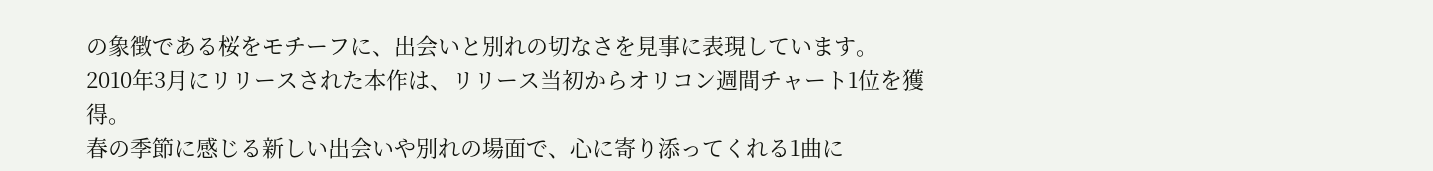の象徴である桜をモチーフに、出会いと別れの切なさを見事に表現しています。
2010年3月にリリースされた本作は、リリース当初からオリコン週間チャート1位を獲得。
春の季節に感じる新しい出会いや別れの場面で、心に寄り添ってくれる1曲に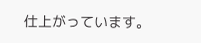仕上がっています。